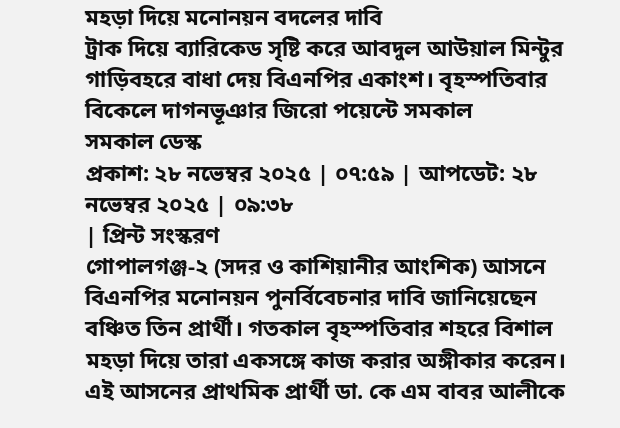মহড়া দিয়ে মনোনয়ন বদলের দাবি
ট্রাক দিয়ে ব্যারিকেড সৃষ্টি করে আবদুল আউয়াল মিন্টুর গাড়িবহরে বাধা দেয় বিএনপির একাংশ। বৃহস্পতিবার বিকেলে দাগনভূঞার জিরো পয়েন্টে সমকাল
সমকাল ডেস্ক
প্রকাশ: ২৮ নভেম্বর ২০২৫ | ০৭:৫৯ | আপডেট: ২৮ নভেম্বর ২০২৫ | ০৯:৩৮
| প্রিন্ট সংস্করণ
গোপালগঞ্জ-২ (সদর ও কাশিয়ানীর আংশিক) আসনে বিএনপির মনোনয়ন পুনর্বিবেচনার দাবি জানিয়েছেন বঞ্চিত তিন প্রার্থী। গতকাল বৃহস্পতিবার শহরে বিশাল মহড়া দিয়ে তারা একসঙ্গে কাজ করার অঙ্গীকার করেন। এই আসনের প্রাথমিক প্রার্থী ডা. কে এম বাবর আলীকে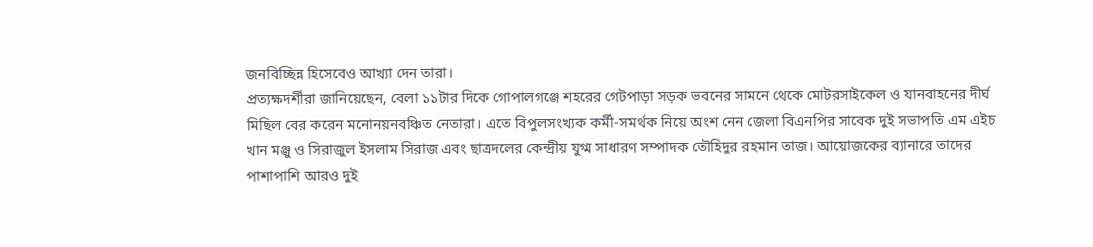জনবিচ্ছিন্ন হিসেবেও আখ্যা দেন তারা।
প্রত্যক্ষদর্শীরা জানিয়েছেন, বেলা ১১টার দিকে গোপালগঞ্জে শহরের গেটপাড়া সড়ক ভবনের সামনে থেকে মোটরসাইকেল ও যানবাহনের দীর্ঘ মিছিল বের করেন মনোনয়নবঞ্চিত নেতারা। এতে বিপুলসংখ্যক কর্মী-সমর্থক নিয়ে অংশ নেন জেলা বিএনপির সাবেক দুই সভাপতি এম এইচ খান মঞ্জু ও সিরাজুল ইসলাম সিরাজ এবং ছাত্রদলের কেন্দ্রীয় যুগ্ম সাধারণ সম্পাদক তৌহিদুর রহমান তাজ। আয়োজকের ব্যানারে তাদের পাশাপাশি আরও দুই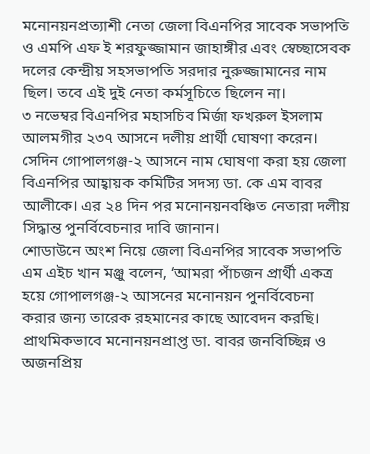মনোনয়নপ্রত্যাশী নেতা জেলা বিএনপির সাবেক সভাপতি ও এমপি এফ ই শরফুজ্জামান জাহাঙ্গীর এবং স্বেচ্ছাসেবক দলের কেন্দ্রীয় সহসভাপতি সরদার নুরুজ্জামানের নাম ছিল। তবে এই দুই নেতা কর্মসূচিতে ছিলেন না।
৩ নভেম্বর বিএনপির মহাসচিব মির্জা ফখরুল ইসলাম আলমগীর ২৩৭ আসনে দলীয় প্রার্থী ঘোষণা করেন। সেদিন গোপালগঞ্জ-২ আসনে নাম ঘোষণা করা হয় জেলা বিএনপির আহ্বায়ক কমিটির সদস্য ডা. কে এম বাবর আলীকে। এর ২৪ দিন পর মনোনয়নবঞ্চিত নেতারা দলীয় সিদ্ধান্ত পুনর্বিবেচনার দাবি জানান।
শোডাউনে অংশ নিয়ে জেলা বিএনপির সাবেক সভাপতি এম এইচ খান মঞ্জু বলেন, ‘আমরা পাঁচজন প্রার্থী একত্র হয়ে গোপালগঞ্জ-২ আসনের মনোনয়ন পুনর্বিবেচনা করার জন্য তারেক রহমানের কাছে আবেদন করছি। প্রাথমিকভাবে মনোনয়নপ্রাপ্ত ডা. বাবর জনবিচ্ছিন্ন ও অজনপ্রিয়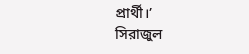প্রার্থী।’
সিরাজুল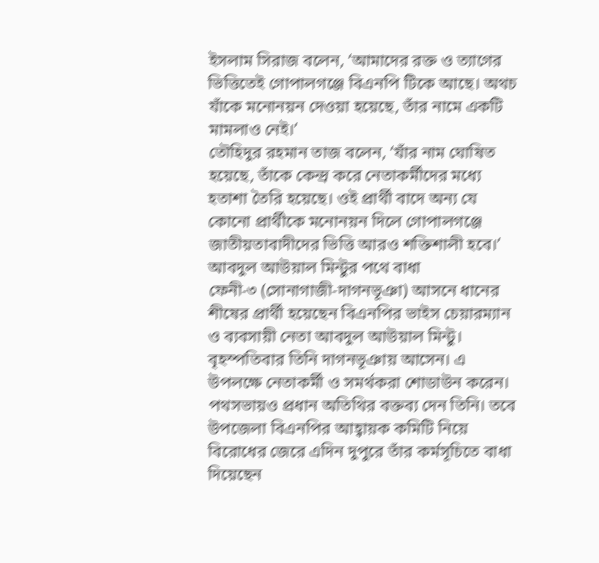ইসলাম সিরাজ বলেন, ‘আমাদের রক্ত ও ত্যাগের ভিত্তিতেই গোপালগঞ্জে বিএনপি টিকে আছে। অথচ যাঁকে মনোনয়ন দেওয়া হয়েছে, তাঁর নামে একটি মামলাও নেই।’
তৌহিদুর রহমান তাজ বলেন, ‘যাঁর নাম ঘোষিত হয়েছে, তাঁকে কেন্দ্র করে নেতাকর্মীদের মধ্যে হতাশা তৈরি হয়েছে। ওই প্রার্থী বাদে অন্য যে কোনো প্রার্থীকে মনোনয়ন দিলে গোপালগঞ্জে জাতীয়তাবাদীদের ভিত্তি আরও শক্তিশালী হবে।’
আবদুল আউয়াল মিন্টুর পথে বাধা
ফেনী-৩ (সোনাগাজী-দাগনভূঞা) আসনে ধানের শীষের প্রার্থী হয়েছেন বিএনপির ভাইস চেয়ারম্যান ও ব্যবসায়ী নেতা আবদুল আউয়াল মিন্টু। বৃহস্পতিবার তিনি দাগনভূঞায় আসেন। এ উপলক্ষে নেতাকর্মী ও সমর্থকরা শোডাউন করেন। পথসভায়ও প্রধান অতিথির বক্তব্য দেন তিনি। তবে উপজেলা বিএনপির আহ্বায়ক কমিটি নিয়ে বিরোধের জেরে এদিন দুপুরে তাঁর কর্মসূচিতে বাধা দিয়েছেন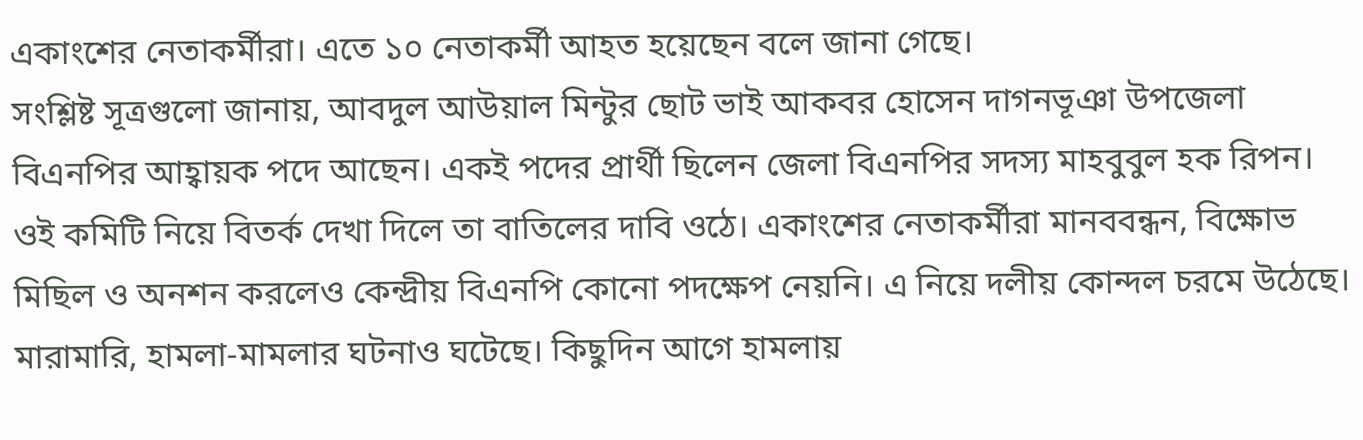একাংশের নেতাকর্মীরা। এতে ১০ নেতাকর্মী আহত হয়েছেন বলে জানা গেছে।
সংশ্লিষ্ট সূত্রগুলো জানায়, আবদুল আউয়াল মিন্টুর ছোট ভাই আকবর হোসেন দাগনভূঞা উপজেলা বিএনপির আহ্বায়ক পদে আছেন। একই পদের প্রার্থী ছিলেন জেলা বিএনপির সদস্য মাহবুবুল হক রিপন। ওই কমিটি নিয়ে বিতর্ক দেখা দিলে তা বাতিলের দাবি ওঠে। একাংশের নেতাকর্মীরা মানববন্ধন, বিক্ষোভ মিছিল ও অনশন করলেও কেন্দ্রীয় বিএনপি কোনো পদক্ষেপ নেয়নি। এ নিয়ে দলীয় কোন্দল চরমে উঠেছে। মারামারি, হামলা-মামলার ঘটনাও ঘটেছে। কিছুদিন আগে হামলায়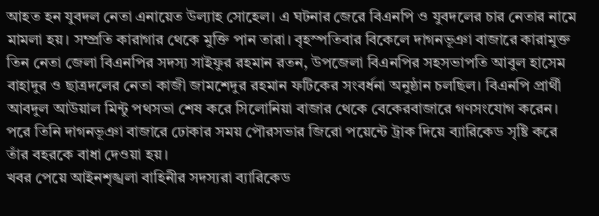আহত হন যুবদল নেতা এনায়েত উল্যাহ সোহেল। এ ঘটনার জেরে বিএনপি ও যুবদলের চার নেতার নামে মামলা হয়। সম্প্রতি কারাগার থেকে মুক্তি পান তারা। বৃহস্পতিবার বিকেলে দাগনভূঞা বাজারে কারামুক্ত তিন নেতা জেলা বিএনপির সদস্য সাইফুর রহমান রতন, উপজেলা বিএনপির সহসভাপতি আবুল হাসেম বাহাদুর ও ছাত্রদলের নেতা কাজী জামশেদুর রহমান ফটিকের সংবর্ধনা অনুষ্ঠান চলছিল। বিএনপি প্রার্থী আবদুল আউয়াল মিন্টু পথসভা শেষ করে সিলোনিয়া বাজার থেকে বেকেরবাজারে গণসংযোগ করেন। পরে তিনি দাগনভূঞা বাজারে ঢোকার সময় পৌরসভার জিরো পয়েন্টে ট্রাক দিয়ে ব্যারিকেড সৃষ্টি করে তাঁর বহরকে বাধা দেওয়া হয়।
খবর পেয়ে আইনশৃঙ্খলা বাহিনীর সদস্যরা ব্যারিকেড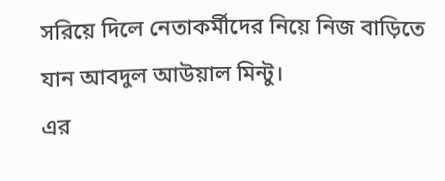সরিয়ে দিলে নেতাকর্মীদের নিয়ে নিজ বাড়িতে যান আবদুল আউয়াল মিন্টু।
এর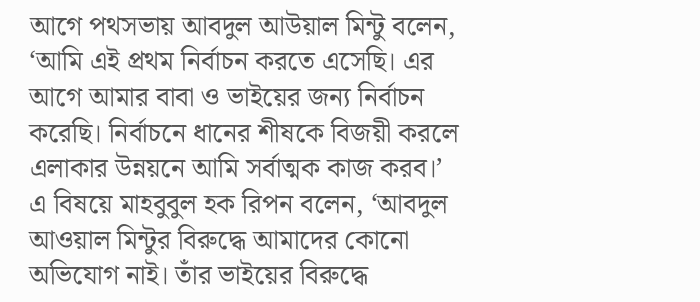আগে পথসভায় আবদুল আউয়াল মিন্টু বলেন, ‘আমি এই প্রথম নির্বাচন করতে এসেছি। এর আগে আমার বাবা ও ভাইয়ের জন্য নির্বাচন করেছি। নির্বাচনে ধানের শীষকে বিজয়ী করলে এলাকার উন্নয়নে আমি সর্বাত্মক কাজ করব।’
এ বিষয়ে মাহবুবুল হক রিপন বলেন, ‘আবদুল আওয়াল মিন্টুর বিরুদ্ধে আমাদের কোনো অভিযোগ নাই। তাঁর ভাইয়ের বিরুদ্ধে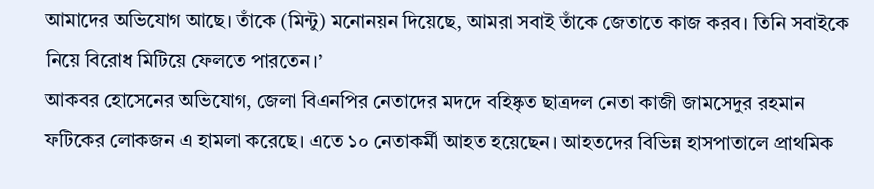আমাদের অভিযোগ আছে। তাঁকে (মিন্টু) মনোনয়ন দিয়েছে, আমরা সবাই তাঁকে জেতাতে কাজ করব। তিনি সবাইকে নিয়ে বিরোধ মিটিয়ে ফেলতে পারতেন।’
আকবর হোসেনের অভিযোগ, জেলা বিএনপির নেতাদের মদদে বহিষ্কৃত ছাত্রদল নেতা কাজী জামসেদুর রহমান ফটিকের লোকজন এ হামলা করেছে। এতে ১০ নেতাকর্মী আহত হয়েছেন। আহতদের বিভিন্ন হাসপাতালে প্রাথমিক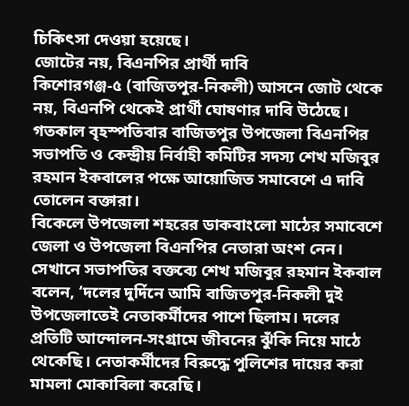চিকিৎসা দেওয়া হয়েছে।
জোটের নয়, বিএনপির প্রার্থী দাবি
কিশোরগঞ্জ-৫ (বাজিতপুর-নিকলী) আসনে জোট থেকে নয়, বিএনপি থেকেই প্রার্থী ঘোষণার দাবি উঠেছে। গতকাল বৃহস্পতিবার বাজিতপুর উপজেলা বিএনপির সভাপতি ও কেন্দ্রীয় নির্বাহী কমিটির সদস্য শেখ মজিবুর রহমান ইকবালের পক্ষে আয়োজিত সমাবেশে এ দাবি তোলেন বক্তারা।
বিকেলে উপজেলা শহরের ডাকবাংলো মাঠের সমাবেশে জেলা ও উপজেলা বিএনপির নেতারা অংশ নেন। সেখানে সভাপতির বক্তব্যে শেখ মজিবুর রহমান ইকবাল বলেন, ‘দলের দুর্দিনে আমি বাজিতপুর-নিকলী দুই উপজেলাতেই নেতাকর্মীদের পাশে ছিলাম। দলের প্রতিটি আন্দোলন-সংগ্রামে জীবনের ঝুঁকি নিয়ে মাঠে থেকেছি। নেতাকর্মীদের বিরুদ্ধে পুলিশের দায়ের করা মামলা মোকাবিলা করেছি।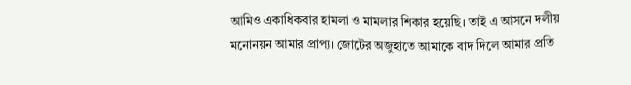আমিও একাধিকবার হামলা ও মামলার শিকার হয়েছি। তাই এ আসনে দলীয় মনোনয়ন আমার প্রাপ্য। জোটের অজুহাতে আমাকে বাদ দিলে আমার প্রতি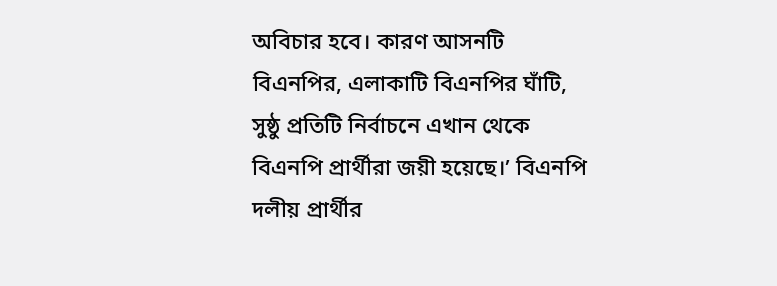অবিচার হবে। কারণ আসনটি বিএনপির, এলাকাটি বিএনপির ঘাঁটি, সুষ্ঠু প্রতিটি নির্বাচনে এখান থেকে বিএনপি প্রার্থীরা জয়ী হয়েছে।’ বিএনপি দলীয় প্রার্থীর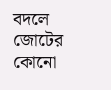বদলে জোটের কোনো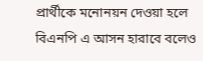প্রার্থীকে মনোনয়ন দেওয়া হলে বিএনপি এ আসন হারাবে বলেও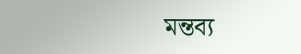মন্তব্য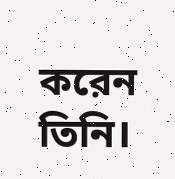করেন তিনি।